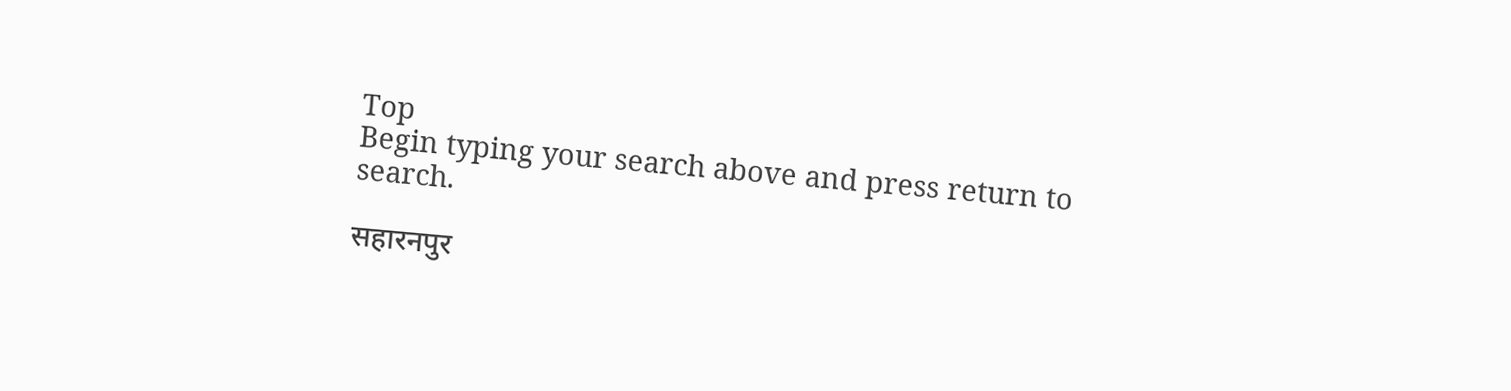Top
Begin typing your search above and press return to search.

सहारनपुर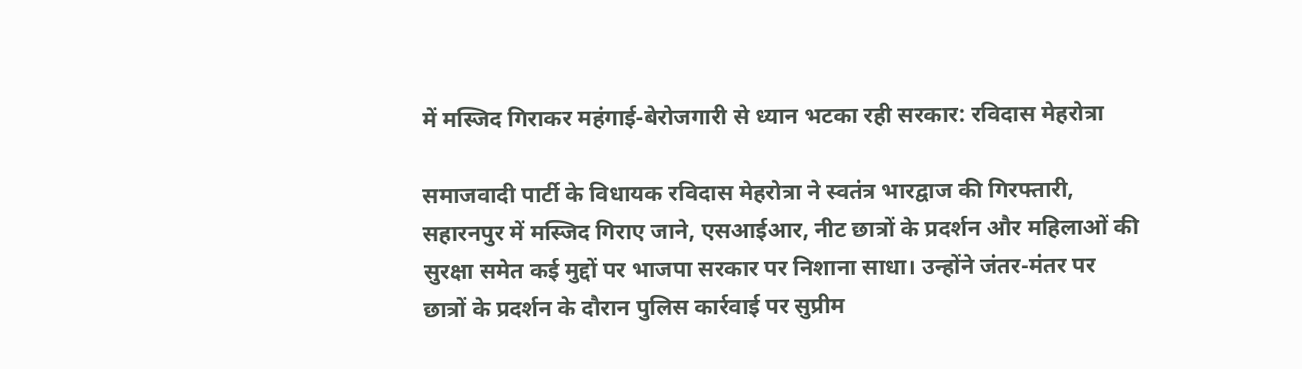में मस्जिद गिराकर महंगाई-बेरोजगारी से ध्यान भटका रही सरकार: रविदास मेहरोत्रा

समाजवादी पार्टी के विधायक रविदास मेहरोत्रा ने स्वतंत्र भारद्वाज की गिरफ्तारी, सहारनपुर में मस्जिद गिराए जाने, एसआईआर, नीट छात्रों के प्रदर्शन और महिलाओं की सुरक्षा समेत कई मुद्दों पर भाजपा सरकार पर निशाना साधा। उन्होंने जंतर-मंतर पर छात्रों के प्रदर्शन के दौरान पुलिस कार्रवाई पर सुप्रीम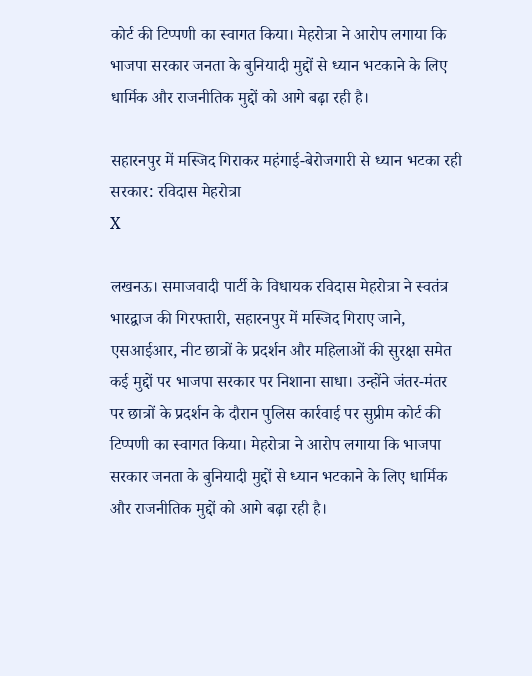कोर्ट की टिप्पणी का स्वागत किया। मेहरोत्रा ने आरोप लगाया कि भाजपा सरकार जनता के बुनियादी मुद्दों से ध्यान भटकाने के लिए धार्मिक और राजनीतिक मुद्दों को आगे बढ़ा रही है।

सहारनपुर में मस्जिद गिराकर महंगाई-बेरोजगारी से ध्यान भटका रही सरकार: रविदास मेहरोत्रा
X

लखनऊ। समाजवादी पार्टी के विधायक रविदास मेहरोत्रा ने स्वतंत्र भारद्वाज की गिरफ्तारी, सहारनपुर में मस्जिद गिराए जाने, एसआईआर, नीट छात्रों के प्रदर्शन और महिलाओं की सुरक्षा समेत कई मुद्दों पर भाजपा सरकार पर निशाना साधा। उन्होंने जंतर-मंतर पर छात्रों के प्रदर्शन के दौरान पुलिस कार्रवाई पर सुप्रीम कोर्ट की टिप्पणी का स्वागत किया। मेहरोत्रा ने आरोप लगाया कि भाजपा सरकार जनता के बुनियादी मुद्दों से ध्यान भटकाने के लिए धार्मिक और राजनीतिक मुद्दों को आगे बढ़ा रही है।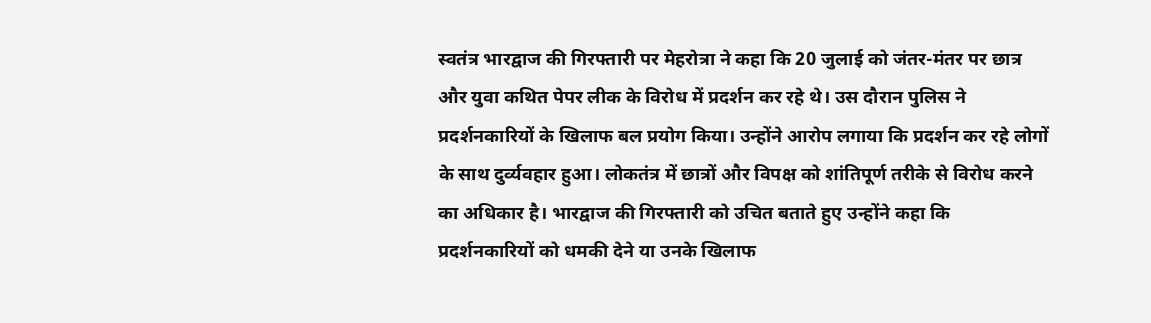स्वतंत्र भारद्वाज की गिरफ्तारी पर मेहरोत्रा ने कहा कि 20 जुलाई को जंतर-मंतर पर छात्र और युवा कथित पेपर लीक के विरोध में प्रदर्शन कर रहे थे। उस दौरान पुलिस ने प्रदर्शनकारियों के खिलाफ बल प्रयोग किया। उन्होंने आरोप लगाया कि प्रदर्शन कर रहे लोगों के साथ दुर्व्यवहार हुआ। लोकतंत्र में छात्रों और विपक्ष को शांतिपूर्ण तरीके से विरोध करने का अधिकार है। भारद्वाज की गिरफ्तारी को उचित बताते हुए उन्होंने कहा कि प्रदर्शनकारियों को धमकी देने या उनके खिलाफ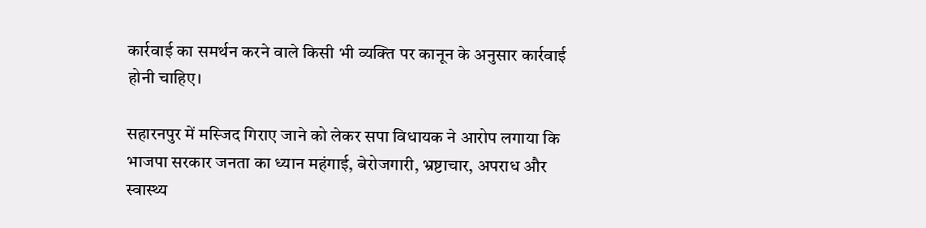कार्रवाई का समर्थन करने वाले किसी भी व्यक्ति पर कानून के अनुसार कार्रवाई होनी चाहिए।

सहारनपुर में मस्जिद गिराए जाने को लेकर सपा विधायक ने आरोप लगाया कि भाजपा सरकार जनता का ध्यान महंगाई, बेरोजगारी, भ्रष्टाचार, अपराध और स्वास्थ्य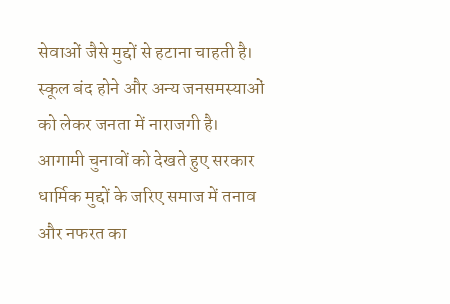सेवाओं जैसे मुद्दों से हटाना चाहती है। स्कूल बंद होने और अन्य जनसमस्याओं को लेकर जनता में नाराजगी है। आगामी चुनावों को देखते हुए सरकार धार्मिक मुद्दों के जरिए समाज में तनाव और नफरत का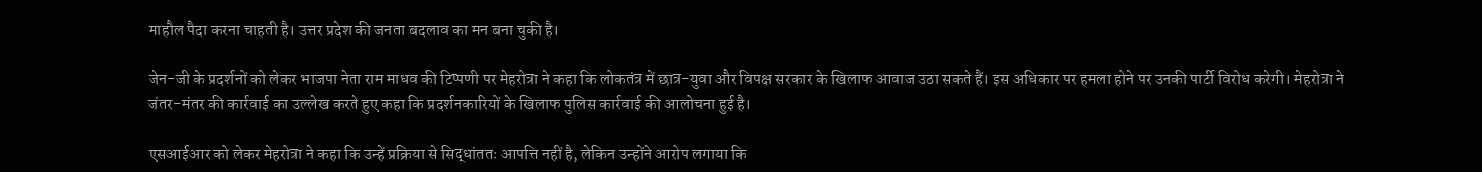माहौल पैदा करना चाहती है। उत्तर प्रदेश की जनता बदलाव का मन बना चुकी है।

जेन-जी के प्रदर्शनों को लेकर भाजपा नेता राम माधव की टिप्पणी पर मेहरोत्रा ने कहा कि लोकतंत्र में छात्र-युवा और विपक्ष सरकार के खिलाफ आवाज उठा सकते हैं। इस अधिकार पर हमला होने पर उनकी पार्टी विरोध करेगी। मेहरोत्रा ने जंतर-मंतर की कार्रवाई का उल्लेख करते हुए कहा कि प्रदर्शनकारियों के खिलाफ पुलिस कार्रवाई की आलोचना हुई है।

एसआईआर को लेकर मेहरोत्रा ने कहा कि उन्हें प्रक्रिया से सिद्धांततः आपत्ति नहीं है, लेकिन उन्होंने आरोप लगाया कि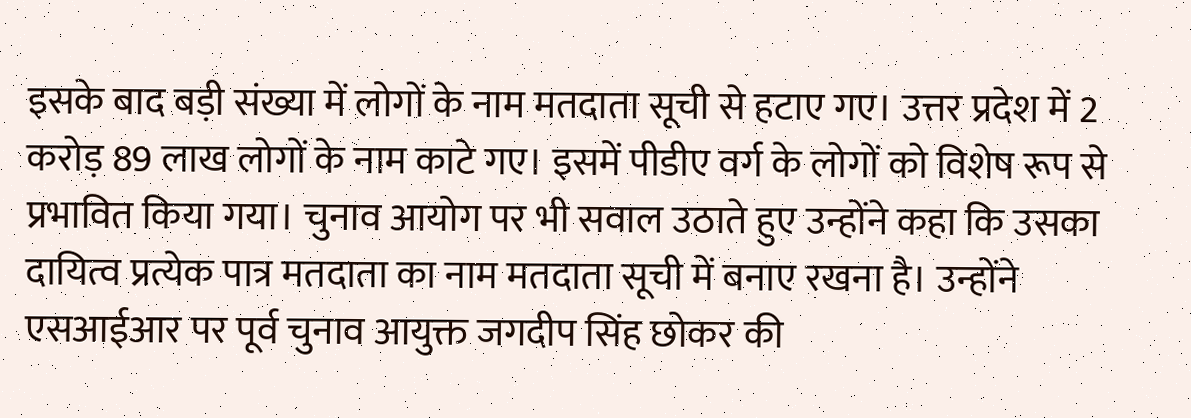इसके बाद बड़ी संख्या में लोगों के नाम मतदाता सूची से हटाए गए। उत्तर प्रदेश में 2 करोड़ 89 लाख लोगों के नाम काटे गए। इसमें पीडीए वर्ग के लोगों को विशेष रूप से प्रभावित किया गया। चुनाव आयोग पर भी सवाल उठाते हुए उन्होंने कहा कि उसका दायित्व प्रत्येक पात्र मतदाता का नाम मतदाता सूची में बनाए रखना है। उन्होंने एसआईआर पर पूर्व चुनाव आयुक्त जगदीप सिंह छोकर की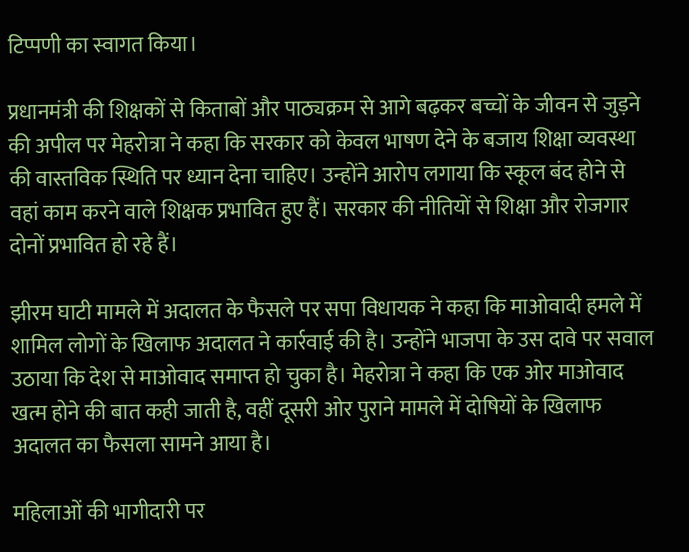टिप्पणी का स्वागत किया।

प्रधानमंत्री की शिक्षकों से किताबों और पाठ्यक्रम से आगे बढ़कर बच्चों के जीवन से जुड़ने की अपील पर मेहरोत्रा ने कहा कि सरकार को केवल भाषण देने के बजाय शिक्षा व्यवस्था की वास्तविक स्थिति पर ध्यान देना चाहिए। उन्होंने आरोप लगाया कि स्कूल बंद होने से वहां काम करने वाले शिक्षक प्रभावित हुए हैं। सरकार की नीतियों से शिक्षा और रोजगार दोनों प्रभावित हो रहे हैं।

झीरम घाटी मामले में अदालत के फैसले पर सपा विधायक ने कहा कि माओवादी हमले में शामिल लोगों के खिलाफ अदालत ने कार्रवाई की है। उन्होंने भाजपा के उस दावे पर सवाल उठाया कि देश से माओवाद समाप्त हो चुका है। मेहरोत्रा ने कहा कि एक ओर माओवाद खत्म होने की बात कही जाती है, वहीं दूसरी ओर पुराने मामले में दोषियों के खिलाफ अदालत का फैसला सामने आया है।

महिलाओं की भागीदारी पर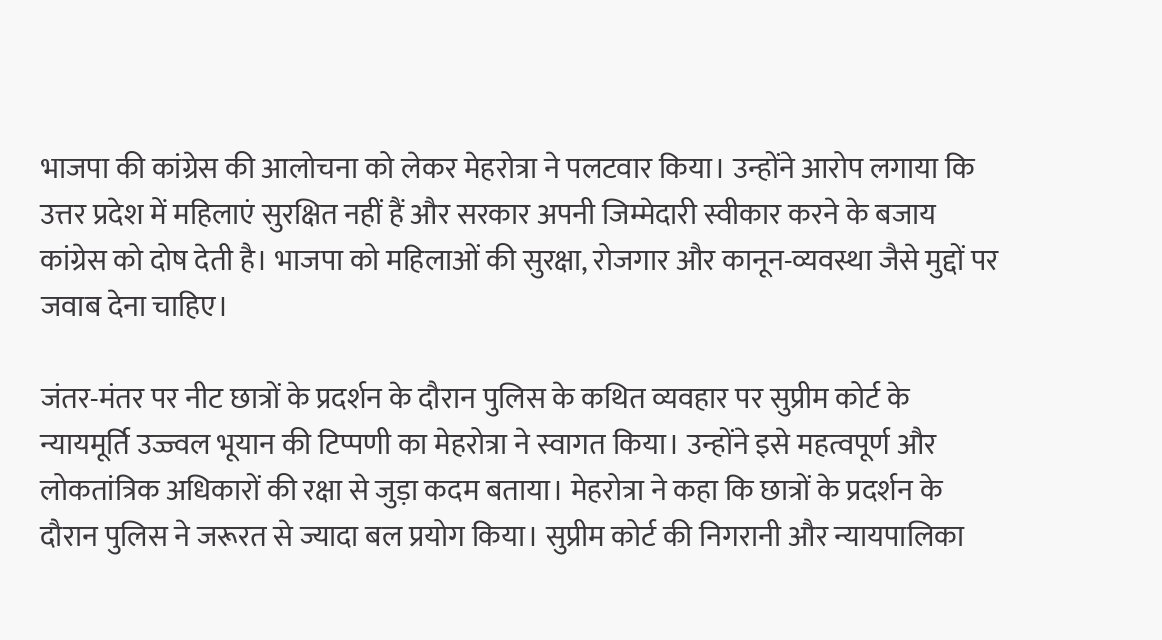भाजपा की कांग्रेस की आलोचना को लेकर मेहरोत्रा ने पलटवार किया। उन्होंने आरोप लगाया कि उत्तर प्रदेश में महिलाएं सुरक्षित नहीं हैं और सरकार अपनी जिम्मेदारी स्वीकार करने के बजाय कांग्रेस को दोष देती है। भाजपा को महिलाओं की सुरक्षा, रोजगार और कानून-व्यवस्था जैसे मुद्दों पर जवाब देना चाहिए।

जंतर-मंतर पर नीट छात्रों के प्रदर्शन के दौरान पुलिस के कथित व्यवहार पर सुप्रीम कोर्ट के न्यायमूर्ति उज्ज्वल भूयान की टिप्पणी का मेहरोत्रा ने स्वागत किया। उन्होंने इसे महत्वपूर्ण और लोकतांत्रिक अधिकारों की रक्षा से जुड़ा कदम बताया। मेहरोत्रा ने कहा कि छात्रों के प्रदर्शन के दौरान पुलिस ने जरूरत से ज्यादा बल प्रयोग किया। सुप्रीम कोर्ट की निगरानी और न्यायपालिका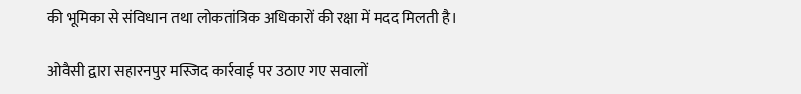की भूमिका से संविधान तथा लोकतांत्रिक अधिकारों की रक्षा में मदद मिलती है।

ओवैसी द्वारा सहारनपुर मस्जिद कार्रवाई पर उठाए गए सवालों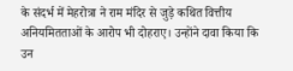के संदर्भ में मेहरोत्रा ने राम मंदिर से जुड़े कथित वित्तीय अनियमितताओं के आरोप भी दोहराए। उन्होंने दावा किया कि उन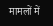मामलों में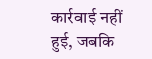कार्रवाई नहीं हुई, जबकि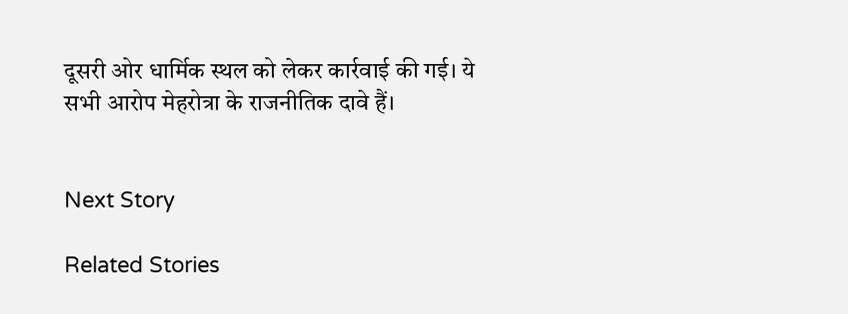दूसरी ओर धार्मिक स्थल को लेकर कार्रवाई की गई। ये सभी आरोप मेहरोत्रा के राजनीतिक दावे हैं।


Next Story

Related Stories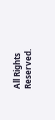All Rights Reserved.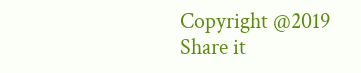Copyright @2019
Share it